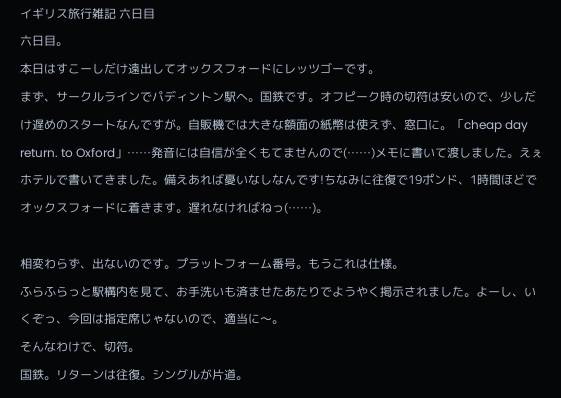イギリス旅行雑記 六日目
六日目。
本日はすこーしだけ遠出してオックスフォードにレッツゴーです。
まず、サークルラインでパディントン駅へ。国鉄です。オフピーク時の切符は安いので、少しだけ遅めのスタートなんですが。自販機では大きな額面の紙幣は使えず、窓口に。「cheap day return. to Oxford」……発音には自信が全くもてませんので(……)メモに書いて渡しました。えぇホテルで書いてきました。備えあれば憂いなしなんです!ちなみに往復で19ポンド、1時間ほどでオックスフォードに着きます。遅れなければねっ(……)。

相変わらず、出ないのです。プラットフォーム番号。もうこれは仕様。
ふらふらっと駅構内を見て、お手洗いも済ませたあたりでようやく掲示されました。よーし、いくぞっ、今回は指定席じゃないので、適当に〜。
そんなわけで、切符。
国鉄。リターンは往復。シングルが片道。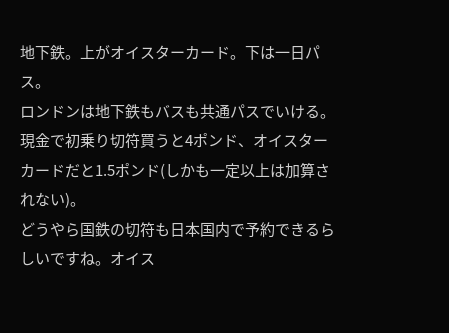地下鉄。上がオイスターカード。下は一日パス。
ロンドンは地下鉄もバスも共通パスでいける。現金で初乗り切符買うと4ポンド、オイスターカードだと1.5ポンド(しかも一定以上は加算されない)。
どうやら国鉄の切符も日本国内で予約できるらしいですね。オイス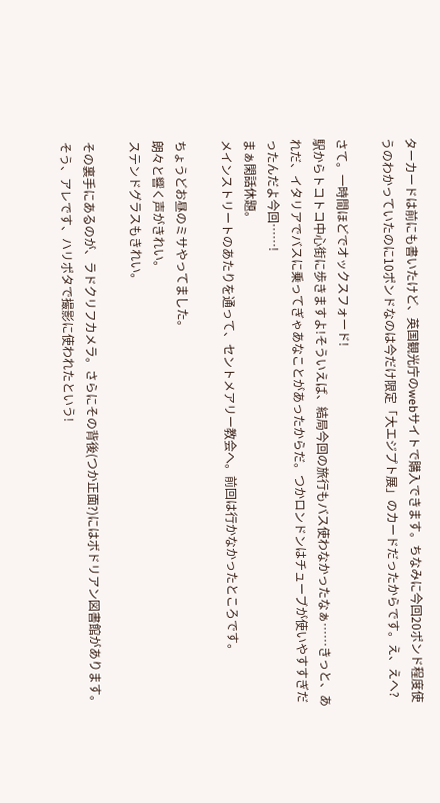ターカードは前にも書いたけど、英国観光庁のwebサイトで購入できます。ちなみに今回20ポンド程度使うのわかっていたのに10ポンドなのは今だけ限定「大エジプト展」のカードだったからです。え、えへ?

さて。一時間ほどでオックスフォード!
駅からトコトコ中心街に歩きますよ!そういえば、結局今回の旅行もバス使わなかったなぁ……きっと、あれだ、イタリアでバスに乗ってぎゃあなことがあったからだ。つかロンドンはチューブが使いやすすぎだったんだよ今回……!
まぁ閑話休題。
メインストリートのあたりを通って、セントメアリー教会へ。前回は行かなかったところです。

ちょうどお昼のミサやってました。
朗々と響く声がきれい。
ステンドグラスもきれい。

その裏手にあるのが、ラドクリフカメラ。さらにその背後(つか正面?)にはボドリアン図書館があります。そう、アレです、ハリポタで撮影に使われたという!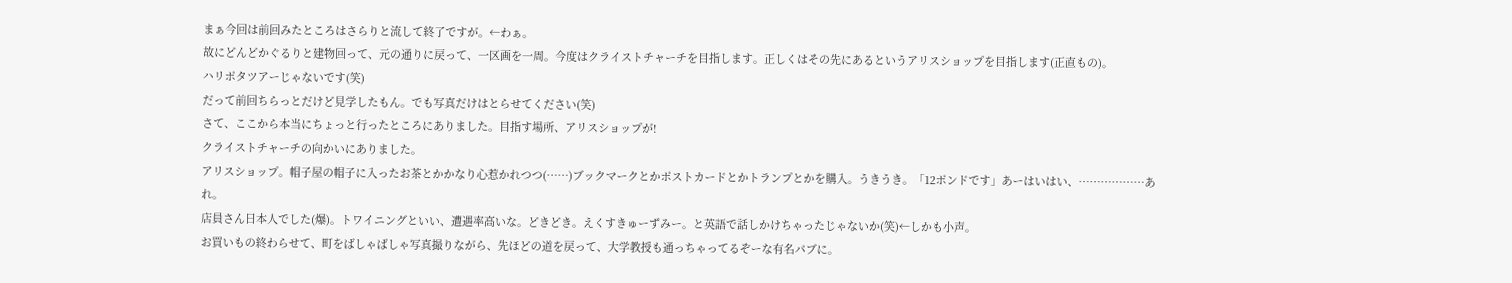まぁ今回は前回みたところはさらりと流して終了ですが。←わぁ。
故にどんどかぐるりと建物回って、元の通りに戻って、一区画を一周。今度はクライストチャーチを目指します。正しくはその先にあるというアリスショップを目指します(正直もの)。
ハリポタツアーじゃないです(笑)
だって前回ちらっとだけど見学したもん。でも写真だけはとらせてください(笑)
さて、ここから本当にちょっと行ったところにありました。目指す場所、アリスショップが!
クライストチャーチの向かいにありました。
アリスショップ。帽子屋の帽子に入ったお茶とかかなり心惹かれつつ(……)ブックマークとかポストカードとかトランプとかを購入。うきうき。「12ポンドです」あーはいはい、………………あれ。
店員さん日本人でした(爆)。トワイニングといい、遭遇率高いな。どきどき。えくすきゅーずみー。と英語で話しかけちゃったじゃないか(笑)←しかも小声。
お買いもの終わらせて、町をばしゃばしゃ写真撮りながら、先ほどの道を戻って、大学教授も通っちゃってるぞーな有名パブに。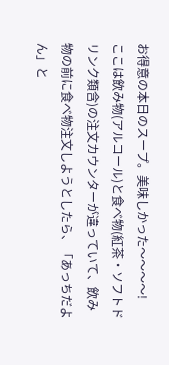お得意の本日のスープ。美味しかった〜〜〜〜!
ここは飲み物(アルコール)と食べ物(紅茶・ソフトドリンク類含)の注文カウンターが違っていて、飲み物の前に食べ物注文しようとしたら、「あっちだよん」と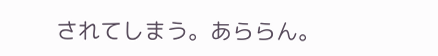されてしまう。あららん。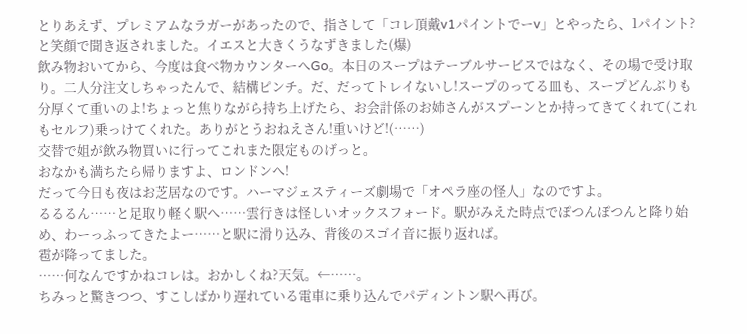とりあえず、プレミアムなラガーがあったので、指さして「コレ頂戴v1パイントでーv」とやったら、1パイント?と笑顔で聞き返されました。イエスと大きくうなずきました(爆)
飲み物おいてから、今度は食べ物カウンターへGo。本日のスープはテーブルサービスではなく、その場で受け取り。二人分注文しちゃったんで、結構ピンチ。だ、だってトレイないし!スープのってる皿も、スープどんぶりも分厚くて重いのよ!ちょっと焦りながら持ち上げたら、お会計係のお姉さんがスプーンとか持ってきてくれて(これもセルフ)乗っけてくれた。ありがとうおねえさん!重いけど!(……)
交替で姐が飲み物買いに行ってこれまた限定ものげっと。
おなかも満ちたら帰りますよ、ロンドンへ!
だって今日も夜はお芝居なのです。ハーマジェスティーズ劇場で「オペラ座の怪人」なのですよ。
るるるん……と足取り軽く駅へ……雲行きは怪しいオックスフォード。駅がみえた時点でぽつんぽつんと降り始め、わーっふってきたよー……と駅に滑り込み、背後のスゴイ音に振り返れば。
雹が降ってました。
……何なんですかねコレは。おかしくね?天気。←……。
ちみっと驚きつつ、すこしばかり遅れている電車に乗り込んでパディントン駅へ再び。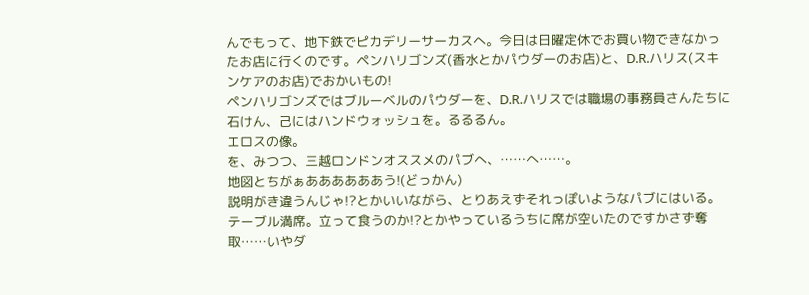んでもって、地下鉄でピカデリーサーカスへ。今日は日曜定休でお買い物できなかったお店に行くのです。ペンハリゴンズ(香水とかパウダーのお店)と、D.R.ハリス(スキンケアのお店)でおかいもの!
ペンハリゴンズではブルーベルのパウダーを、D.R.ハリスでは職場の事務員さんたちに石けん、己にはハンドウォッシュを。るるるん。
エロスの像。
を、みつつ、三越ロンドンオススメのパブへ、……へ……。
地図とちがぁああああああう!(どっかん)
説明がき違うんじゃ!?とかいいながら、とりあえずそれっぽいようなパブにはいる。テーブル満席。立って食うのか!?とかやっているうちに席が空いたのですかさず奪取……いやダ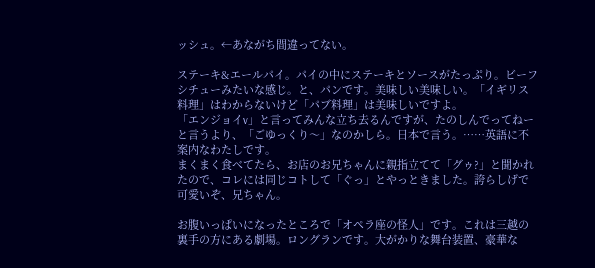ッシュ。←あながち間違ってない。

ステーキ&エールパイ。パイの中にステーキとソースがたっぷり。ビーフシチューみたいな感じ。と、パンです。美味しい美味しい。「イギリス料理」はわからないけど「パブ料理」は美味しいですよ。
「エンジョイv」と言ってみんな立ち去るんですが、たのしんでってねーと言うより、「ごゆっくり〜」なのかしら。日本で言う。……英語に不案内なわたしです。
まくまく食べてたら、お店のお兄ちゃんに親指立てて「グゥ?」と聞かれたので、コレには同じコトして「ぐっ」とやっときました。誇らしげで可愛いぞ、兄ちゃん。

お腹いっぱいになったところで「オペラ座の怪人」です。これは三越の裏手の方にある劇場。ロングランです。大がかりな舞台装置、豪華な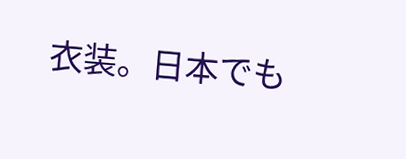衣装。日本でも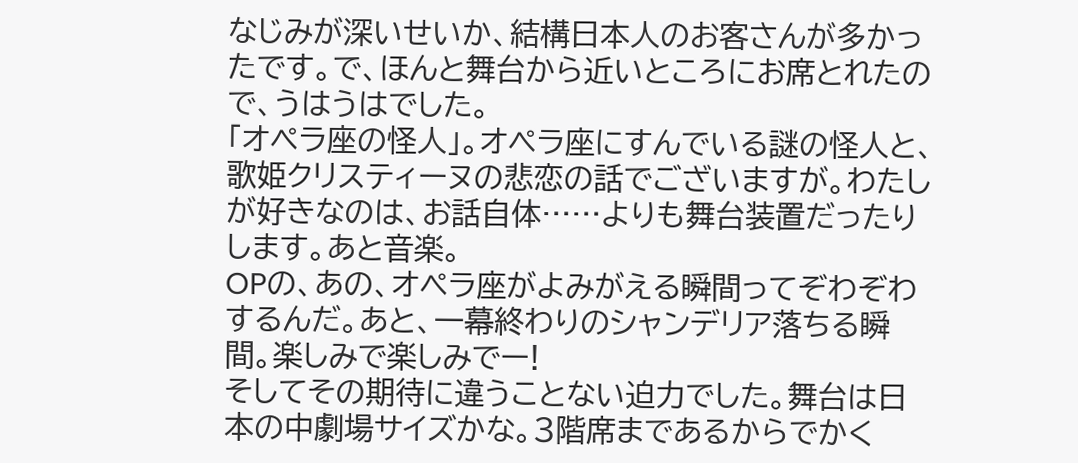なじみが深いせいか、結構日本人のお客さんが多かったです。で、ほんと舞台から近いところにお席とれたので、うはうはでした。
「オペラ座の怪人」。オペラ座にすんでいる謎の怪人と、歌姫クリスティーヌの悲恋の話でございますが。わたしが好きなのは、お話自体……よりも舞台装置だったりします。あと音楽。
OPの、あの、オペラ座がよみがえる瞬間ってぞわぞわするんだ。あと、一幕終わりのシャンデリア落ちる瞬間。楽しみで楽しみでー!
そしてその期待に違うことない迫力でした。舞台は日本の中劇場サイズかな。3階席まであるからでかく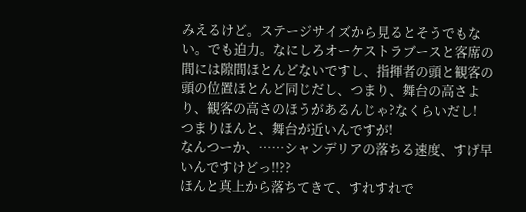みえるけど。ステージサイズから見るとそうでもない。でも迫力。なにしろオーケストラブースと客席の間には隙間ほとんどないですし、指揮者の頭と観客の頭の位置ほとんど同じだし、つまり、舞台の高さより、観客の高さのほうがあるんじゃ?なくらいだし!
つまりほんと、舞台が近いんですが!
なんつーか、……シャンデリアの落ちる速度、すげ早いんですけどっ!!??
ほんと真上から落ちてきて、すれすれで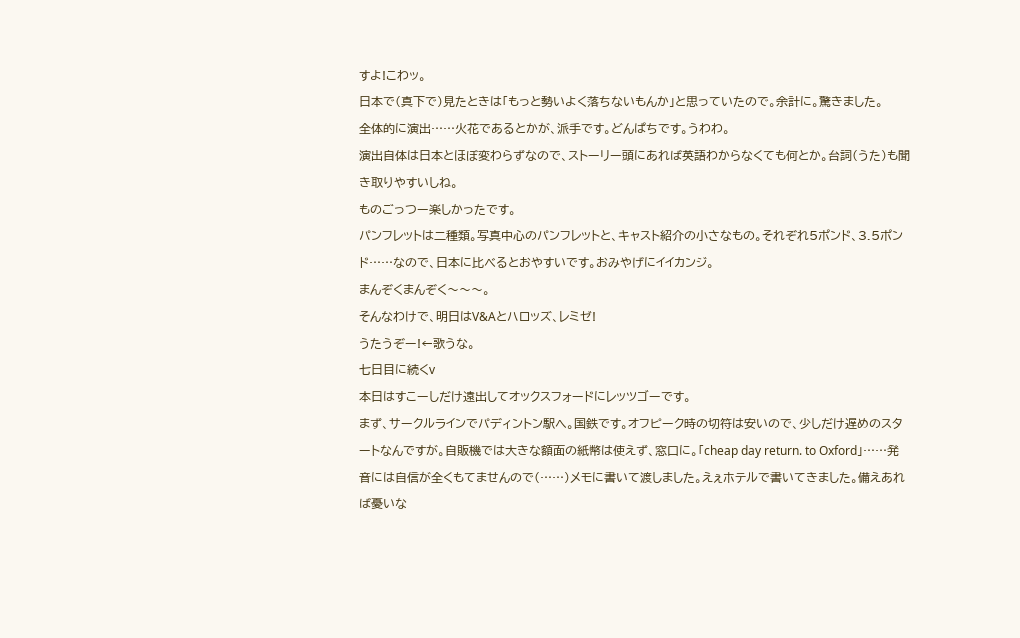すよ!こわッ。
日本で(真下で)見たときは「もっと勢いよく落ちないもんか」と思っていたので。余計に。驚きました。
全体的に演出……火花であるとかが、派手です。どんぱちです。うわわ。
演出自体は日本とほぼ変わらずなので、ストーリー頭にあれば英語わからなくても何とか。台詞(うた)も聞き取りやすいしね。
ものごっつー楽しかったです。
パンフレットは二種類。写真中心のパンフレットと、キャスト紹介の小さなもの。それぞれ5ポンド、3.5ポンド……なので、日本に比べるとおやすいです。おみやげにイイカンジ。
まんぞくまんぞく〜〜〜。
そんなわけで、明日はV&Aとハロッズ、レミゼ!
うたうぞー!←歌うな。
七日目に続くv
本日はすこーしだけ遠出してオックスフォードにレッツゴーです。
まず、サークルラインでパディントン駅へ。国鉄です。オフピーク時の切符は安いので、少しだけ遅めのスタートなんですが。自販機では大きな額面の紙幣は使えず、窓口に。「cheap day return. to Oxford」……発音には自信が全くもてませんので(……)メモに書いて渡しました。えぇホテルで書いてきました。備えあれば憂いな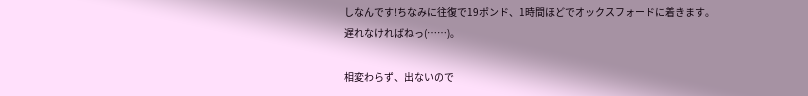しなんです!ちなみに往復で19ポンド、1時間ほどでオックスフォードに着きます。遅れなければねっ(……)。

相変わらず、出ないので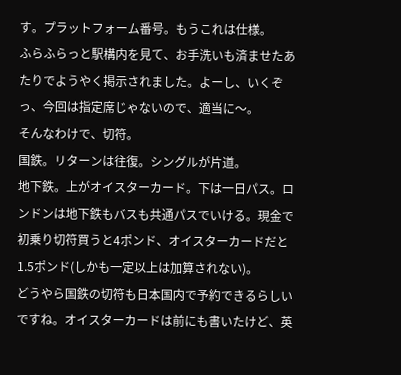す。プラットフォーム番号。もうこれは仕様。
ふらふらっと駅構内を見て、お手洗いも済ませたあたりでようやく掲示されました。よーし、いくぞっ、今回は指定席じゃないので、適当に〜。
そんなわけで、切符。
国鉄。リターンは往復。シングルが片道。
地下鉄。上がオイスターカード。下は一日パス。ロンドンは地下鉄もバスも共通パスでいける。現金で初乗り切符買うと4ポンド、オイスターカードだと1.5ポンド(しかも一定以上は加算されない)。
どうやら国鉄の切符も日本国内で予約できるらしいですね。オイスターカードは前にも書いたけど、英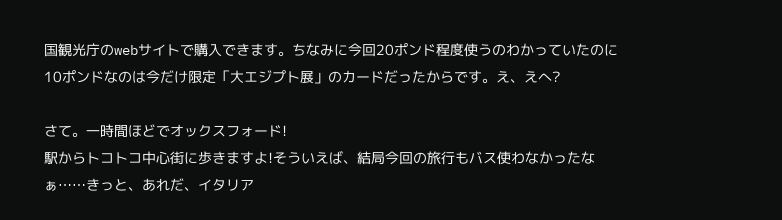国観光庁のwebサイトで購入できます。ちなみに今回20ポンド程度使うのわかっていたのに10ポンドなのは今だけ限定「大エジプト展」のカードだったからです。え、えへ?

さて。一時間ほどでオックスフォード!
駅からトコトコ中心街に歩きますよ!そういえば、結局今回の旅行もバス使わなかったなぁ……きっと、あれだ、イタリア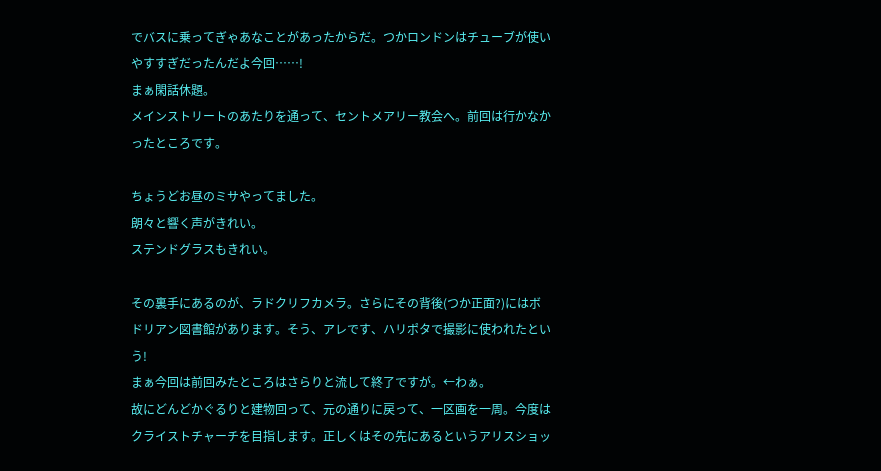でバスに乗ってぎゃあなことがあったからだ。つかロンドンはチューブが使いやすすぎだったんだよ今回……!
まぁ閑話休題。
メインストリートのあたりを通って、セントメアリー教会へ。前回は行かなかったところです。

ちょうどお昼のミサやってました。
朗々と響く声がきれい。
ステンドグラスもきれい。

その裏手にあるのが、ラドクリフカメラ。さらにその背後(つか正面?)にはボドリアン図書館があります。そう、アレです、ハリポタで撮影に使われたという!
まぁ今回は前回みたところはさらりと流して終了ですが。←わぁ。
故にどんどかぐるりと建物回って、元の通りに戻って、一区画を一周。今度はクライストチャーチを目指します。正しくはその先にあるというアリスショッ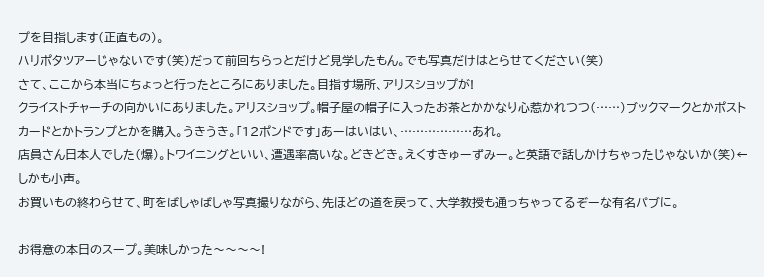プを目指します(正直もの)。
ハリポタツアーじゃないです(笑)だって前回ちらっとだけど見学したもん。でも写真だけはとらせてください(笑)
さて、ここから本当にちょっと行ったところにありました。目指す場所、アリスショップが!
クライストチャーチの向かいにありました。アリスショップ。帽子屋の帽子に入ったお茶とかかなり心惹かれつつ(……)ブックマークとかポストカードとかトランプとかを購入。うきうき。「12ポンドです」あーはいはい、………………あれ。
店員さん日本人でした(爆)。トワイニングといい、遭遇率高いな。どきどき。えくすきゅーずみー。と英語で話しかけちゃったじゃないか(笑)←しかも小声。
お買いもの終わらせて、町をばしゃばしゃ写真撮りながら、先ほどの道を戻って、大学教授も通っちゃってるぞーな有名パブに。

お得意の本日のスープ。美味しかった〜〜〜〜!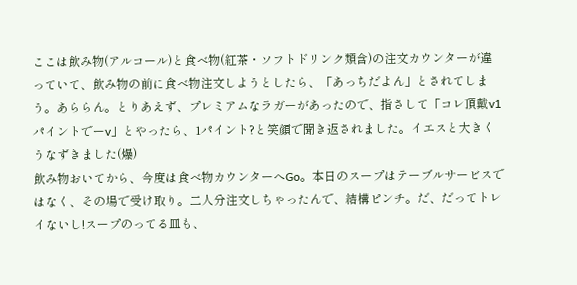ここは飲み物(アルコール)と食べ物(紅茶・ソフトドリンク類含)の注文カウンターが違っていて、飲み物の前に食べ物注文しようとしたら、「あっちだよん」とされてしまう。あららん。とりあえず、プレミアムなラガーがあったので、指さして「コレ頂戴v1パイントでーv」とやったら、1パイント?と笑顔で聞き返されました。イエスと大きくうなずきました(爆)
飲み物おいてから、今度は食べ物カウンターへGo。本日のスープはテーブルサービスではなく、その場で受け取り。二人分注文しちゃったんで、結構ピンチ。だ、だってトレイないし!スープのってる皿も、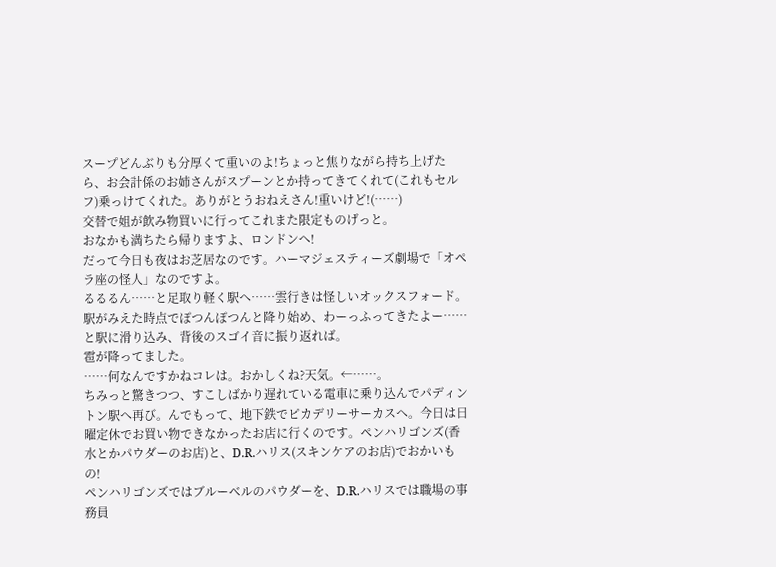スープどんぶりも分厚くて重いのよ!ちょっと焦りながら持ち上げたら、お会計係のお姉さんがスプーンとか持ってきてくれて(これもセルフ)乗っけてくれた。ありがとうおねえさん!重いけど!(……)
交替で姐が飲み物買いに行ってこれまた限定ものげっと。
おなかも満ちたら帰りますよ、ロンドンへ!
だって今日も夜はお芝居なのです。ハーマジェスティーズ劇場で「オペラ座の怪人」なのですよ。
るるるん……と足取り軽く駅へ……雲行きは怪しいオックスフォード。駅がみえた時点でぽつんぽつんと降り始め、わーっふってきたよー……と駅に滑り込み、背後のスゴイ音に振り返れば。
雹が降ってました。
……何なんですかねコレは。おかしくね?天気。←……。
ちみっと驚きつつ、すこしばかり遅れている電車に乗り込んでパディントン駅へ再び。んでもって、地下鉄でピカデリーサーカスへ。今日は日曜定休でお買い物できなかったお店に行くのです。ペンハリゴンズ(香水とかパウダーのお店)と、D.R.ハリス(スキンケアのお店)でおかいもの!
ペンハリゴンズではブルーベルのパウダーを、D.R.ハリスでは職場の事務員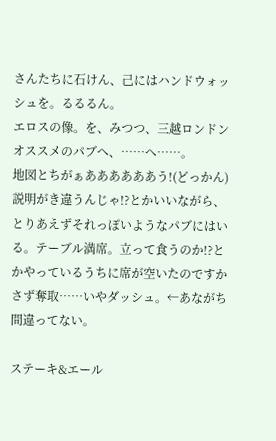さんたちに石けん、己にはハンドウォッシュを。るるるん。
エロスの像。を、みつつ、三越ロンドンオススメのパブへ、……へ……。
地図とちがぁああああああう!(どっかん)
説明がき違うんじゃ!?とかいいながら、とりあえずそれっぽいようなパブにはいる。テーブル満席。立って食うのか!?とかやっているうちに席が空いたのですかさず奪取……いやダッシュ。←あながち間違ってない。

ステーキ&エール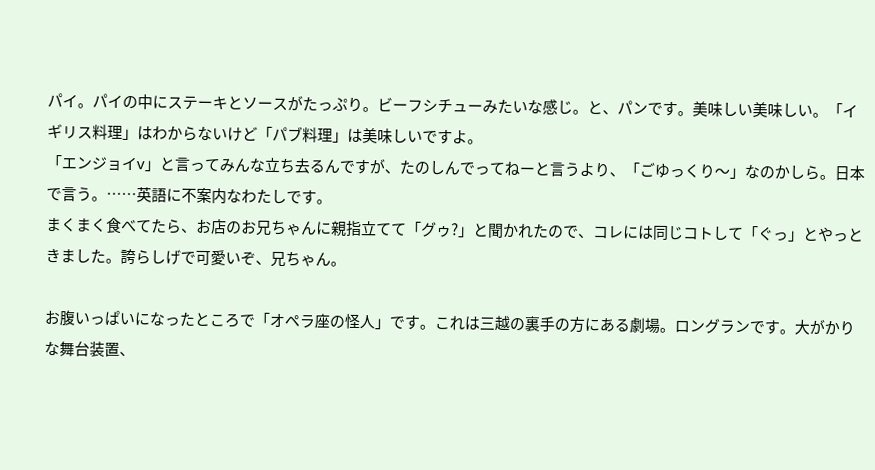パイ。パイの中にステーキとソースがたっぷり。ビーフシチューみたいな感じ。と、パンです。美味しい美味しい。「イギリス料理」はわからないけど「パブ料理」は美味しいですよ。
「エンジョイv」と言ってみんな立ち去るんですが、たのしんでってねーと言うより、「ごゆっくり〜」なのかしら。日本で言う。……英語に不案内なわたしです。
まくまく食べてたら、お店のお兄ちゃんに親指立てて「グゥ?」と聞かれたので、コレには同じコトして「ぐっ」とやっときました。誇らしげで可愛いぞ、兄ちゃん。

お腹いっぱいになったところで「オペラ座の怪人」です。これは三越の裏手の方にある劇場。ロングランです。大がかりな舞台装置、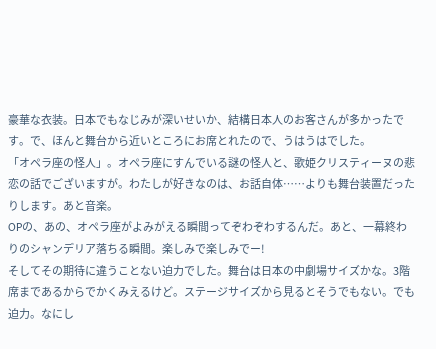豪華な衣装。日本でもなじみが深いせいか、結構日本人のお客さんが多かったです。で、ほんと舞台から近いところにお席とれたので、うはうはでした。
「オペラ座の怪人」。オペラ座にすんでいる謎の怪人と、歌姫クリスティーヌの悲恋の話でございますが。わたしが好きなのは、お話自体……よりも舞台装置だったりします。あと音楽。
OPの、あの、オペラ座がよみがえる瞬間ってぞわぞわするんだ。あと、一幕終わりのシャンデリア落ちる瞬間。楽しみで楽しみでー!
そしてその期待に違うことない迫力でした。舞台は日本の中劇場サイズかな。3階席まであるからでかくみえるけど。ステージサイズから見るとそうでもない。でも迫力。なにし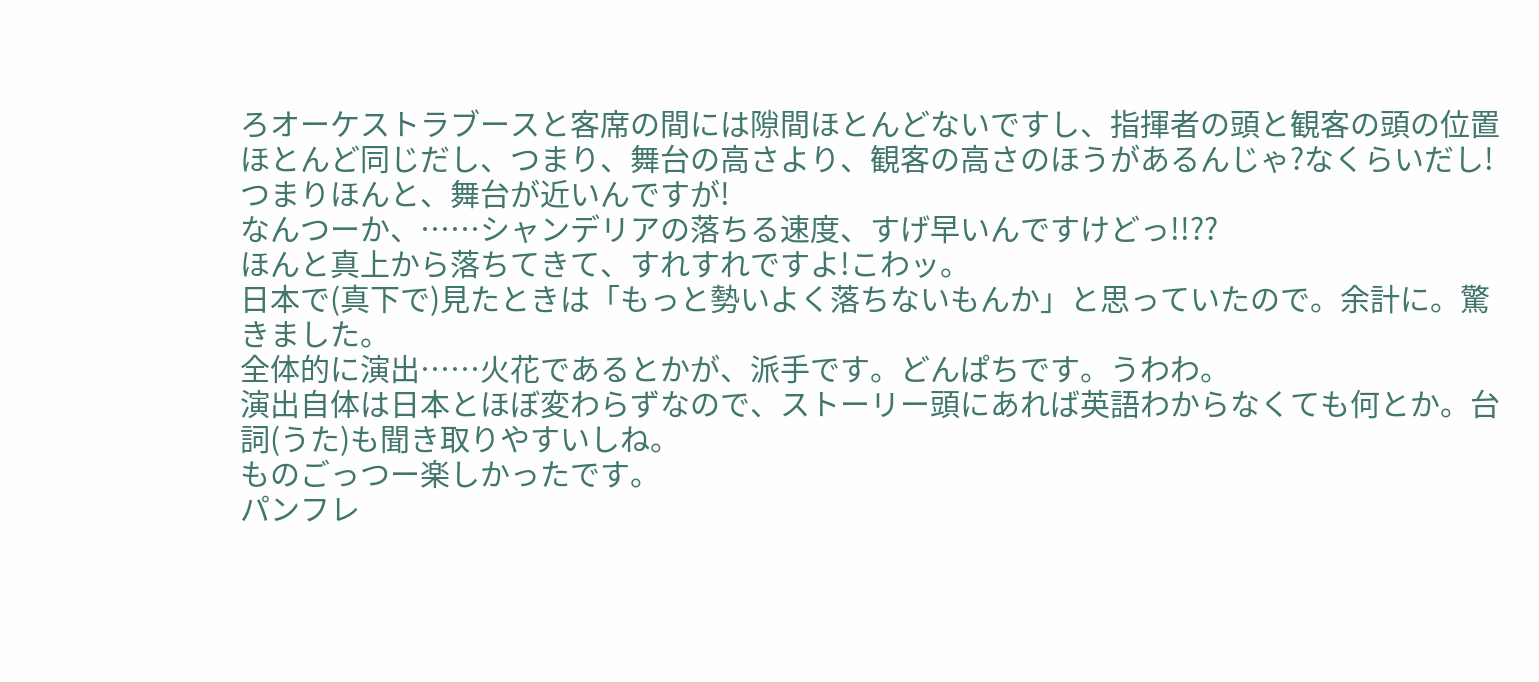ろオーケストラブースと客席の間には隙間ほとんどないですし、指揮者の頭と観客の頭の位置ほとんど同じだし、つまり、舞台の高さより、観客の高さのほうがあるんじゃ?なくらいだし!
つまりほんと、舞台が近いんですが!
なんつーか、……シャンデリアの落ちる速度、すげ早いんですけどっ!!??
ほんと真上から落ちてきて、すれすれですよ!こわッ。
日本で(真下で)見たときは「もっと勢いよく落ちないもんか」と思っていたので。余計に。驚きました。
全体的に演出……火花であるとかが、派手です。どんぱちです。うわわ。
演出自体は日本とほぼ変わらずなので、ストーリー頭にあれば英語わからなくても何とか。台詞(うた)も聞き取りやすいしね。
ものごっつー楽しかったです。
パンフレ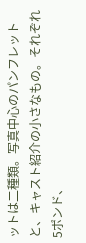ットは二種類。写真中心のパンフレットと、キャスト紹介の小さなもの。それぞれ5ポンド、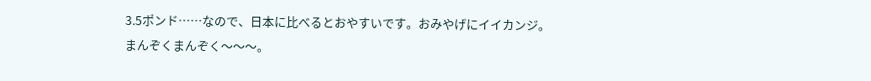3.5ポンド……なので、日本に比べるとおやすいです。おみやげにイイカンジ。
まんぞくまんぞく〜〜〜。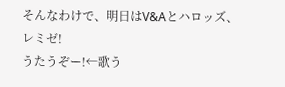そんなわけで、明日はV&Aとハロッズ、レミゼ!
うたうぞー!←歌う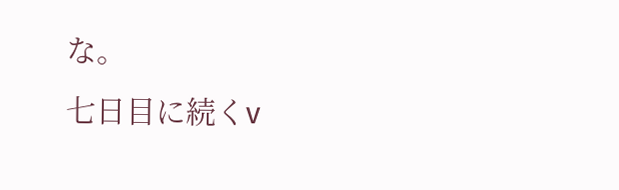な。
七日目に続くv